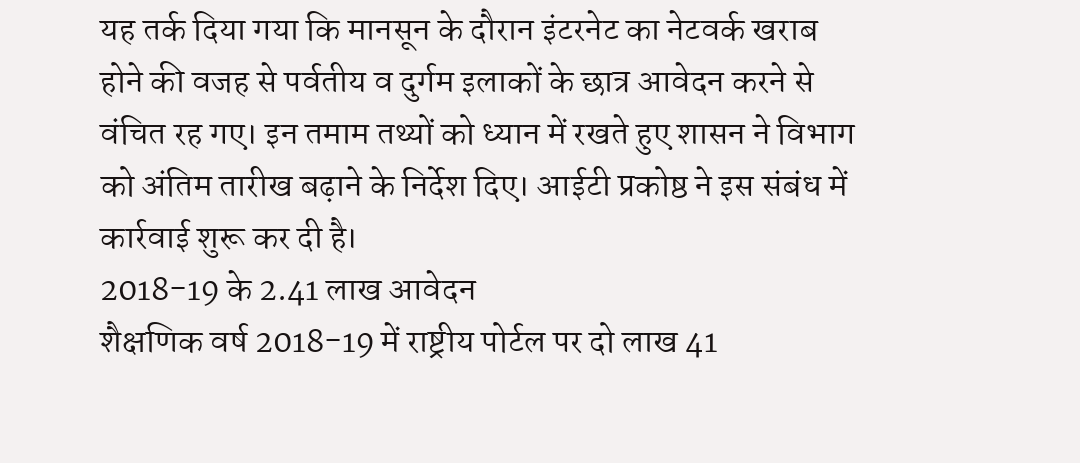यह तर्क दिया गया कि मानसून के दौरान इंटरनेट का नेटवर्क खराब होने की वजह से पर्वतीय व दुर्गम इलाकों के छात्र आवेदन करने से वंचित रह गए। इन तमाम तथ्यों को ध्यान में रखते हुए शासन ने विभाग को अंतिम तारीख बढ़ाने के निर्देश दिए। आईटी प्रकोष्ठ ने इस संबंध में कार्रवाई शुरू कर दी है।
2018-19 के 2.41 लाख आवेदन
शैक्षणिक वर्ष 2018-19 में राष्ट्रीय पोर्टल पर दो लाख 41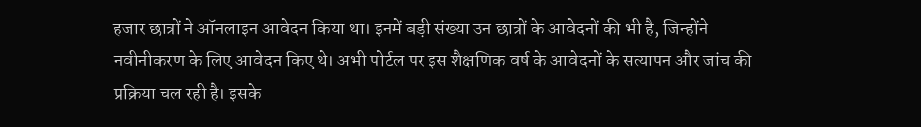हजार छात्रों ने ऑनलाइन आवेदन किया था। इनमें बड़ी संख्या उन छात्रों के आवेदनों की भी है, जिन्होंने नवीनीकरण के लिए आवेदन किए थे। अभी पोर्टल पर इस शैक्षणिक वर्ष के आवेदनों के सत्यापन और जांच की प्रक्रिया चल रही है। इसके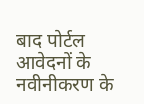बाद पोर्टल आवेदनों के नवीनीकरण के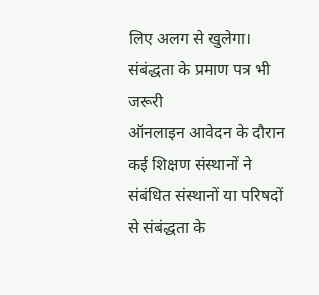लिए अलग से खुलेगा।
संबंद्धता के प्रमाण पत्र भी जरूरी
ऑनलाइन आवेदन के दौरान कई शिक्षण संस्थानों ने संबंधित संस्थानों या परिषदों से संबंद्धता के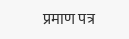प्रमाण पत्र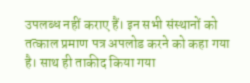उपलब्ध नहीं कराए हैं। इन सभी संस्थानों को तत्काल प्रमाण पत्र अपलोड करने को कहा गया है। साथ ही ताकीद किया गया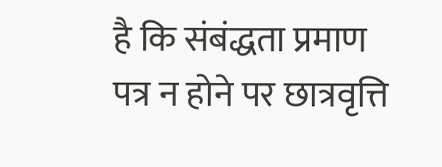है कि संबंद्धता प्रमाण पत्र न होने पर छात्रवृत्ति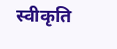स्वीकृति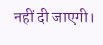नहीं दी जाएगी।